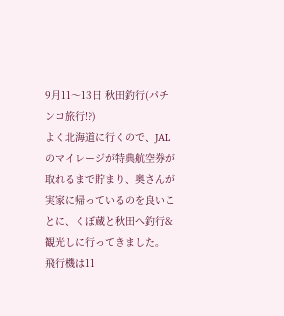9月11〜13日 秋田釣行(パチンコ旅行!?)
よく北海道に行くので、JALのマイレージが特典航空券が取れるまで貯まり、奥さんが実家に帰っているのを良いことに、くぼ蔵と秋田へ釣行&観光しに行ってきました。
飛行機は11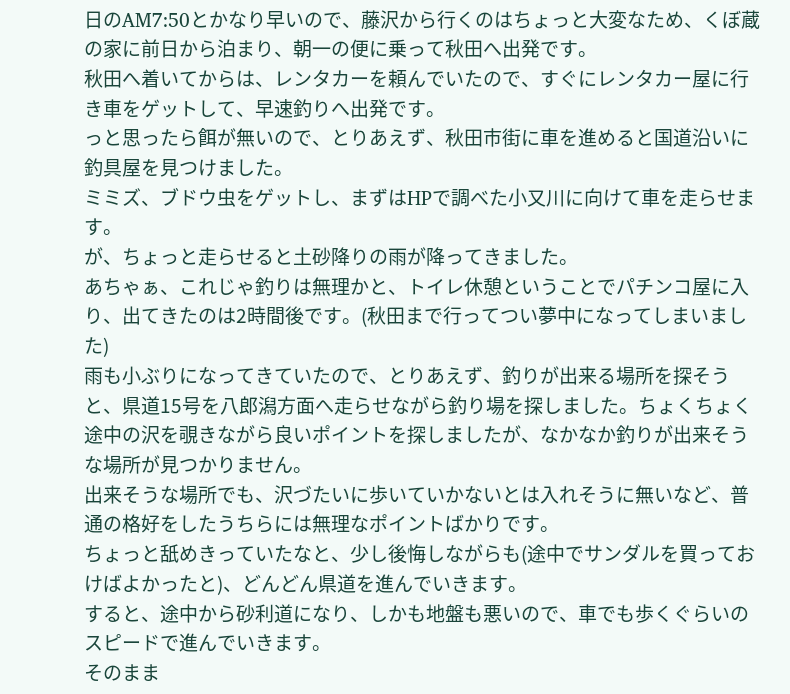日のAM7:50とかなり早いので、藤沢から行くのはちょっと大変なため、くぼ蔵の家に前日から泊まり、朝一の便に乗って秋田へ出発です。
秋田へ着いてからは、レンタカーを頼んでいたので、すぐにレンタカー屋に行き車をゲットして、早速釣りへ出発です。
っと思ったら餌が無いので、とりあえず、秋田市街に車を進めると国道沿いに釣具屋を見つけました。
ミミズ、ブドウ虫をゲットし、まずはHPで調べた小又川に向けて車を走らせます。
が、ちょっと走らせると土砂降りの雨が降ってきました。
あちゃぁ、これじゃ釣りは無理かと、トイレ休憩ということでパチンコ屋に入り、出てきたのは2時間後です。(秋田まで行ってつい夢中になってしまいました)
雨も小ぶりになってきていたので、とりあえず、釣りが出来る場所を探そうと、県道15号を八郎潟方面へ走らせながら釣り場を探しました。ちょくちょく途中の沢を覗きながら良いポイントを探しましたが、なかなか釣りが出来そうな場所が見つかりません。
出来そうな場所でも、沢づたいに歩いていかないとは入れそうに無いなど、普通の格好をしたうちらには無理なポイントばかりです。
ちょっと舐めきっていたなと、少し後悔しながらも(途中でサンダルを買っておけばよかったと)、どんどん県道を進んでいきます。
すると、途中から砂利道になり、しかも地盤も悪いので、車でも歩くぐらいのスピードで進んでいきます。
そのまま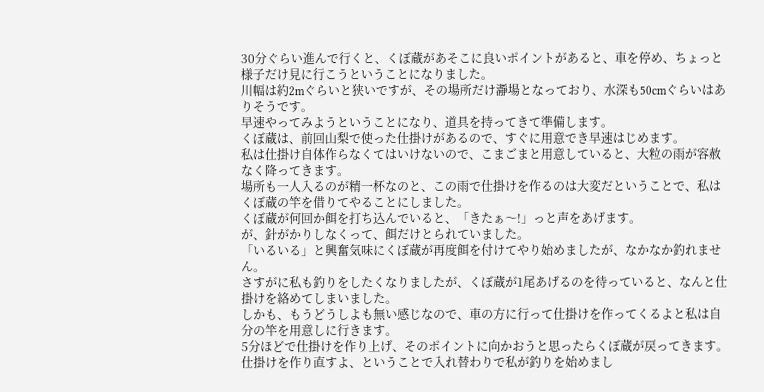30分ぐらい進んで行くと、くぼ蔵があそこに良いポイントがあると、車を停め、ちょっと様子だけ見に行こうということになりました。
川幅は約2mぐらいと狭いですが、その場所だけ瀞場となっており、水深も50cmぐらいはありそうです。
早速やってみようということになり、道具を持ってきて準備します。
くぼ蔵は、前回山梨で使った仕掛けがあるので、すぐに用意でき早速はじめます。
私は仕掛け自体作らなくてはいけないので、こまごまと用意していると、大粒の雨が容赦なく降ってきます。
場所も一人入るのが精一杯なのと、この雨で仕掛けを作るのは大変だということで、私はくぼ蔵の竿を借りてやることにしました。
くぼ蔵が何回か餌を打ち込んでいると、「きたぁ〜!」っと声をあげます。
が、針がかりしなくって、餌だけとられていました。
「いるいる」と興奮気味にくぼ蔵が再度餌を付けてやり始めましたが、なかなか釣れません。
さすがに私も釣りをしたくなりましたが、くぼ蔵が1尾あげるのを待っていると、なんと仕掛けを絡めてしまいました。
しかも、もうどうしよも無い感じなので、車の方に行って仕掛けを作ってくるよと私は自分の竿を用意しに行きます。
5分ほどで仕掛けを作り上げ、そのポイントに向かおうと思ったらくぼ蔵が戻ってきます。
仕掛けを作り直すよ、ということで入れ替わりで私が釣りを始めまし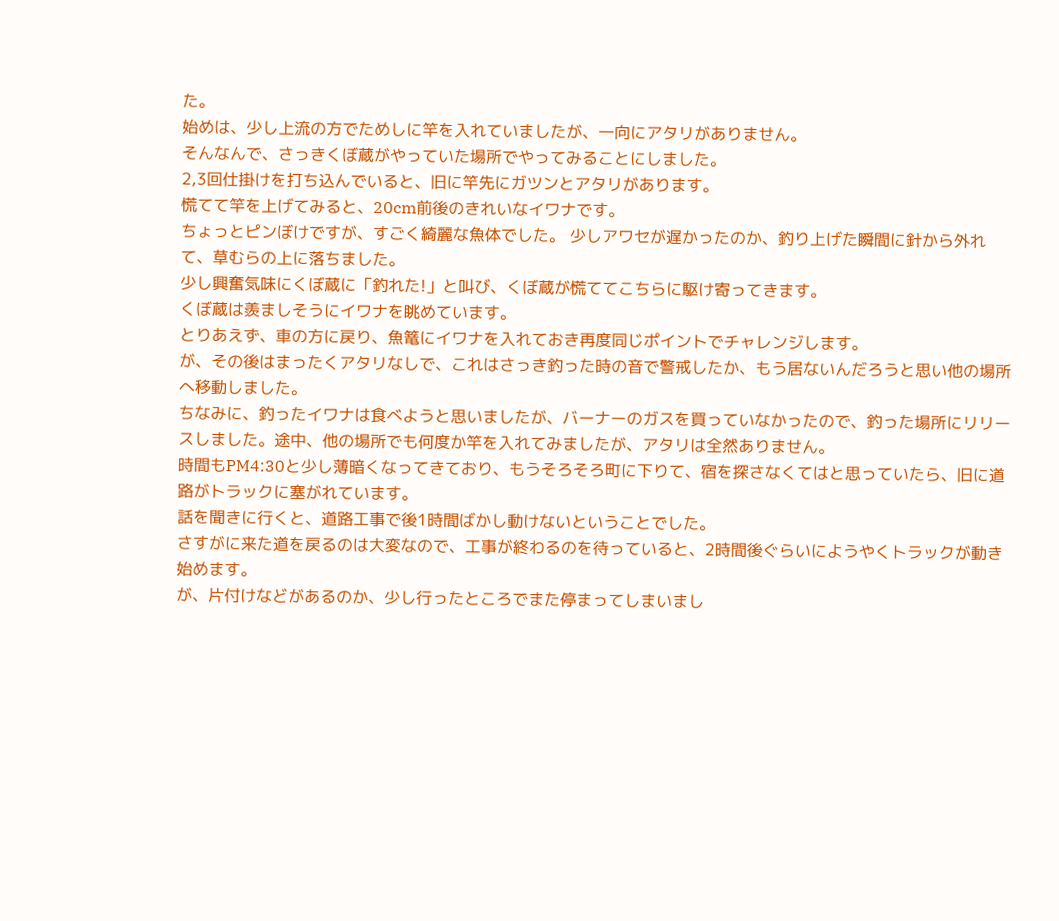た。
始めは、少し上流の方でためしに竿を入れていましたが、一向にアタリがありません。
そんなんで、さっきくぼ蔵がやっていた場所でやってみることにしました。
2,3回仕掛けを打ち込んでいると、旧に竿先にガツンとアタリがあります。
慌てて竿を上げてみると、20cm前後のきれいなイワナです。
ちょっとピンぼけですが、すごく綺麗な魚体でした。 少しアワセが遅かったのか、釣り上げた瞬間に針から外れて、草むらの上に落ちました。
少し興奮気味にくぼ蔵に「釣れた!」と叫び、くぼ蔵が慌ててこちらに駆け寄ってきます。
くぼ蔵は羨ましそうにイワナを眺めています。
とりあえず、車の方に戻り、魚篭にイワナを入れておき再度同じポイントでチャレンジします。
が、その後はまったくアタリなしで、これはさっき釣った時の音で警戒したか、もう居ないんだろうと思い他の場所へ移動しました。
ちなみに、釣ったイワナは食べようと思いましたが、バーナーのガスを買っていなかったので、釣った場所にリリースしました。途中、他の場所でも何度か竿を入れてみましたが、アタリは全然ありません。
時間もPM4:30と少し薄暗くなってきており、もうそろそろ町に下りて、宿を探さなくてはと思っていたら、旧に道路がトラックに塞がれています。
話を聞きに行くと、道路工事で後1時間ばかし動けないということでした。
さすがに来た道を戻るのは大変なので、工事が終わるのを待っていると、2時間後ぐらいにようやくトラックが動き始めます。
が、片付けなどがあるのか、少し行ったところでまた停まってしまいまし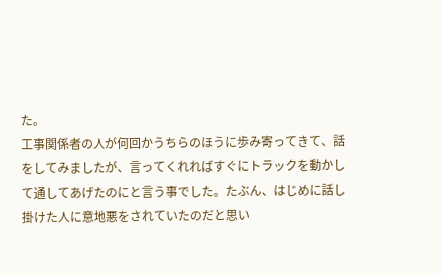た。
工事関係者の人が何回かうちらのほうに歩み寄ってきて、話をしてみましたが、言ってくれればすぐにトラックを動かして通してあげたのにと言う事でした。たぶん、はじめに話し掛けた人に意地悪をされていたのだと思い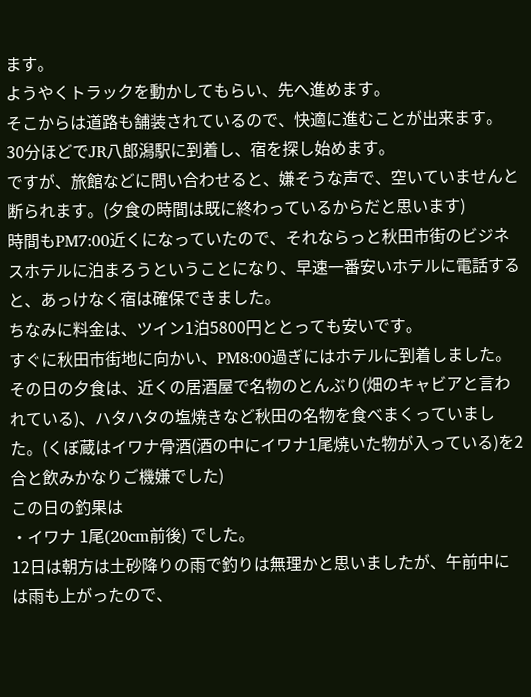ます。
ようやくトラックを動かしてもらい、先へ進めます。
そこからは道路も舗装されているので、快適に進むことが出来ます。
30分ほどでJR八郎潟駅に到着し、宿を探し始めます。
ですが、旅館などに問い合わせると、嫌そうな声で、空いていませんと断られます。(夕食の時間は既に終わっているからだと思います)
時間もPM7:00近くになっていたので、それならっと秋田市街のビジネスホテルに泊まろうということになり、早速一番安いホテルに電話すると、あっけなく宿は確保できました。
ちなみに料金は、ツイン1泊5800円ととっても安いです。
すぐに秋田市街地に向かい、PM8:00過ぎにはホテルに到着しました。
その日の夕食は、近くの居酒屋で名物のとんぶり(畑のキャビアと言われている)、ハタハタの塩焼きなど秋田の名物を食べまくっていました。(くぼ蔵はイワナ骨酒(酒の中にイワナ1尾焼いた物が入っている)を2合と飲みかなりご機嫌でした)
この日の釣果は
・イワナ 1尾(20cm前後) でした。
12日は朝方は土砂降りの雨で釣りは無理かと思いましたが、午前中には雨も上がったので、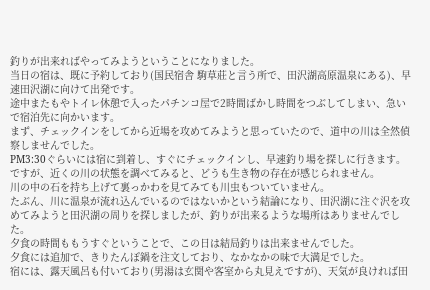釣りが出来ればやってみようということになりました。
当日の宿は、既に予約しており(国民宿舎 駒草莊と言う所で、田沢湖高原温泉にある)、早速田沢湖に向けて出発です。
途中またもやトイレ休憩で入ったパチンコ屋で2時間ばかし時間をつぶしてしまい、急いで宿泊先に向かいます。
まず、チェックインをしてから近場を攻めてみようと思っていたので、道中の川は全然偵察しませんでした。
PM3:30ぐらいには宿に到着し、すぐにチェックインし、早速釣り場を探しに行きます。
ですが、近くの川の状態を調べてみると、どうも生き物の存在が感じられません。
川の中の石を持ち上げて裏っかわを見てみても川虫もついていません。
たぶん、川に温泉が流れ込んでいるのではないかという結論になり、田沢湖に注ぐ沢を攻めてみようと田沢湖の周りを探しましたが、釣りが出来るような場所はありませんでした。
夕食の時間ももうすぐということで、この日は結局釣りは出来ませんでした。
夕食には追加で、きりたんぽ鍋を注文しており、なかなかの味で大満足でした。
宿には、露天風呂も付いており(男湯は玄関や客室から丸見えですが)、天気が良ければ田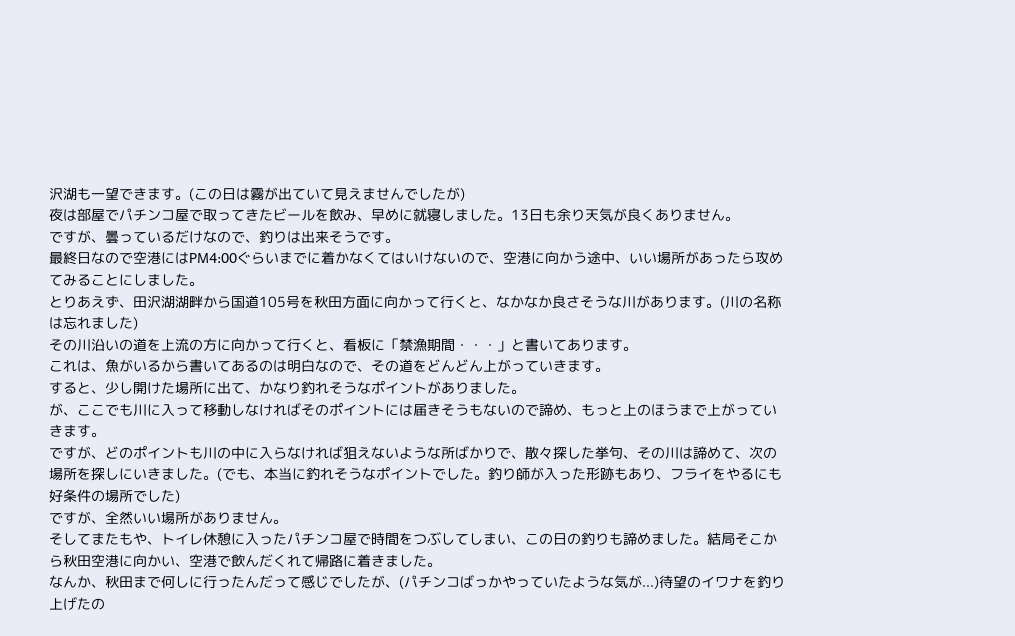沢湖も一望できます。(この日は霧が出ていて見えませんでしたが)
夜は部屋でパチンコ屋で取ってきたビールを飲み、早めに就寝しました。13日も余り天気が良くありません。
ですが、曇っているだけなので、釣りは出来そうです。
最終日なので空港にはPM4:00ぐらいまでに着かなくてはいけないので、空港に向かう途中、いい場所があったら攻めてみることにしました。
とりあえず、田沢湖湖畔から国道105号を秋田方面に向かって行くと、なかなか良さそうな川があります。(川の名称は忘れました)
その川沿いの道を上流の方に向かって行くと、看板に「禁漁期間・・・」と書いてあります。
これは、魚がいるから書いてあるのは明白なので、その道をどんどん上がっていきます。
すると、少し開けた場所に出て、かなり釣れそうなポイントがありました。
が、ここでも川に入って移動しなければそのポイントには届きそうもないので諦め、もっと上のほうまで上がっていきます。
ですが、どのポイントも川の中に入らなければ狙えないような所ばかりで、散々探した挙句、その川は諦めて、次の場所を探しにいきました。(でも、本当に釣れそうなポイントでした。釣り師が入った形跡もあり、フライをやるにも好条件の場所でした)
ですが、全然いい場所がありません。
そしてまたもや、トイレ休憩に入ったパチンコ屋で時間をつぶしてしまい、この日の釣りも諦めました。結局そこから秋田空港に向かい、空港で飲んだくれて帰路に着きました。
なんか、秋田まで何しに行ったんだって感じでしたが、(パチンコばっかやっていたような気が...)待望のイワナを釣り上げたの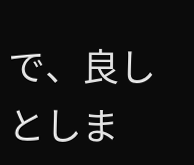で、良しとしま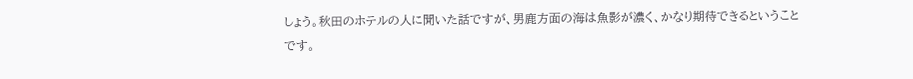しょう。秋田のホテルの人に聞いた話ですが、男鹿方面の海は魚影が濃く、かなり期待できるということです。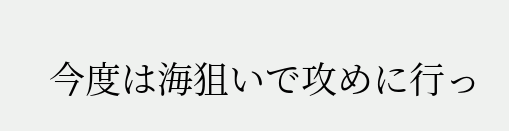今度は海狙いで攻めに行っ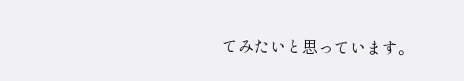てみたいと思っています。